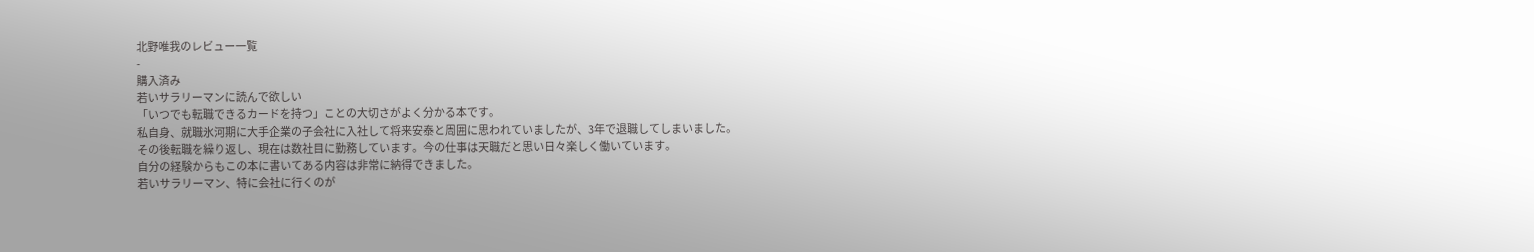北野唯我のレビュー一覧
-
購入済み
若いサラリーマンに読んで欲しい
「いつでも転職できるカードを持つ」ことの大切さがよく分かる本です。
私自身、就職氷河期に大手企業の子会社に入社して将来安泰と周囲に思われていましたが、3年で退職してしまいました。
その後転職を繰り返し、現在は数社目に勤務しています。今の仕事は天職だと思い日々楽しく働いています。
自分の経験からもこの本に書いてある内容は非常に納得できました。
若いサラリーマン、特に会社に行くのが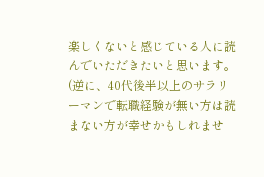楽しくないと感じている人に読んでいただきたいと思います。
(逆に、40代後半以上のサラリーマンで転職経験が無い方は読まない方が幸せかもしれませ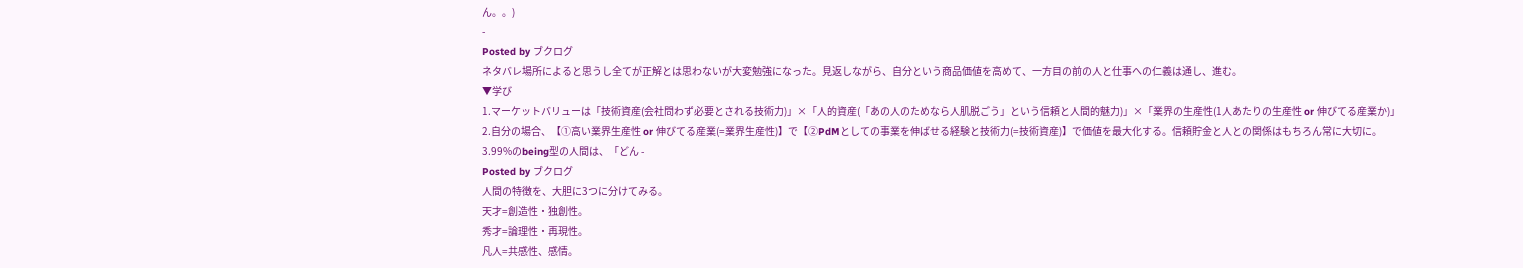ん。。)
-
Posted by ブクログ
ネタバレ場所によると思うし全てが正解とは思わないが大変勉強になった。見返しながら、自分という商品価値を高めて、一方目の前の人と仕事への仁義は通し、進む。
▼学び
1.マーケットバリューは「技術資産(会社問わず必要とされる技術力)」×「人的資産(「あの人のためなら人肌脱ごう」という信頼と人間的魅力)」×「業界の生産性(1人あたりの生産性 or 伸びてる産業か)」
2.自分の場合、【①高い業界生産性 or 伸びてる産業(=業界生産性)】で【②PdMとしての事業を伸ばせる経験と技術力(=技術資産)】で価値を最大化する。信頼貯金と人との関係はもちろん常に大切に。
3.99%のbeing型の人間は、「どん -
Posted by ブクログ
人間の特徴を、大胆に3つに分けてみる。
天才=創造性・独創性。
秀才=論理性・再現性。
凡人=共感性、感情。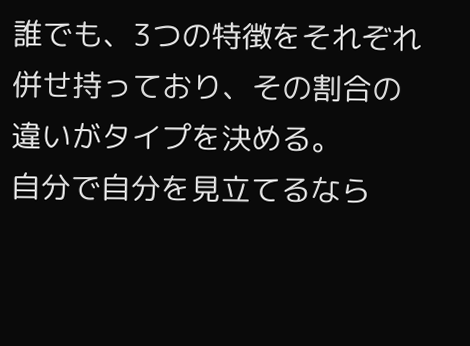誰でも、3つの特徴をそれぞれ併せ持っており、その割合の違いがタイプを決める。
自分で自分を見立てるなら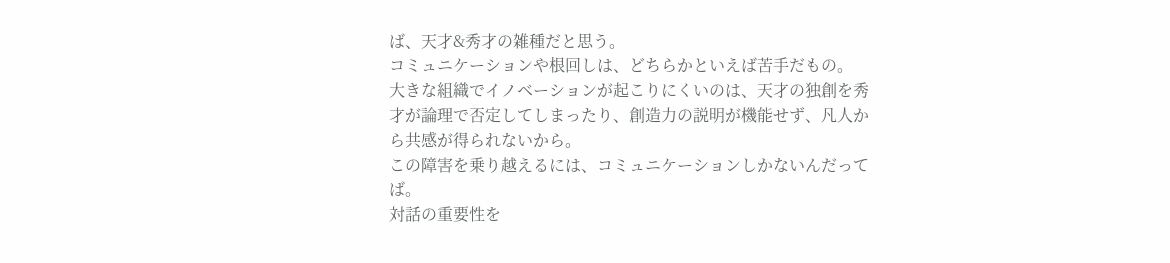ば、天才&秀才の雑種だと思う。
コミュニケーションや根回しは、どちらかといえば苦手だもの。
大きな組織でイノベーションが起こりにくいのは、天才の独創を秀才が論理で否定してしまったり、創造力の説明が機能せず、凡人から共感が得られないから。
この障害を乗り越えるには、コミュニケーションしかないんだってば。
対話の重要性を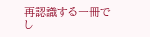再認識する一冊でし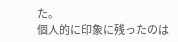た。
個人的に印象に残ったのは